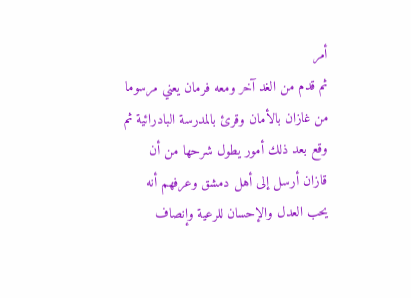أمر
ثم قدم من الغد آخر ومعه فرمان يعني مرسوما من غازان بالأمان وقرئ بالمدرسة البادرائية ثم وقع بعد ذلك أمور يطول شرحها من أن قازان أرسل إلى أهل دمشق وعرفهم أنه يحب العدل والإحسان للرعية وإنصاف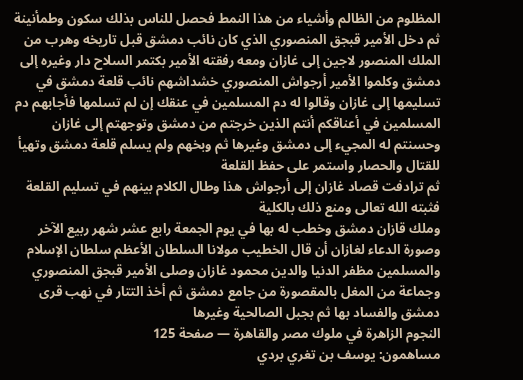المظلوم من الظالم وأشياء من هذا النمط فحصل للناس بذلك سكون وطمأنينة
ثم دخل الأمير قبجق المنصوري الذي كان نائب دمشق قبل تاريخه وهرب من الملك المنصور لاجين إلى غازان ومعه رفقته الأمير بكتمر السلاح دار وغيره إلى دمشق وكلموا الأمير أرجواش المنصوري خشداشهم نائب قلعة دمشق في تسليمها إلى غازان وقالوا له دم المسلمين في عنقك إن لم تسلمها فأجابهم دم المسلمين في أعناقكم أنتم الذين خرجتم من دمشق وتوجهتم إلى غازان وحسنتم له المجيء إلى دمشق وغيرها ثم وبخهم ولم يسلم قلعة دمشق وتهيأ للقتال والحصار واستمر على حفظ القلعة
ثم ترادفت قصاد غازان إلى أرجواش هذا وطال الكلام بينهم في تسليم القلعة فثبته الله تعالى ومنع ذلك بالكلية
وملك قازان دمشق وخطب له بها في يوم الجمعة رابع عشر شهر ربيع الآخر
وصورة الدعاء لغازان أن قال الخطيب مولانا السلطان الأعظم سلطان الإسلام والمسلمين مظفر الدنيا والدين محمود غازان وصلى الأمير قبجق المنصوري وجماعة من المغل بالمقصورة من جامع دمشق ثم أخذ التتار في نهب قرى دمشق والفساد بها ثم بجبل الصالحية وغيرها
النجوم الزاهرة في ملوك مصر والقاهرة — صفحة 125
مساهمون: يوسف بن تغري بردي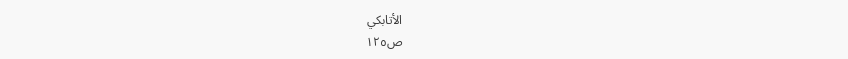الأتابكي
ص١٢٥